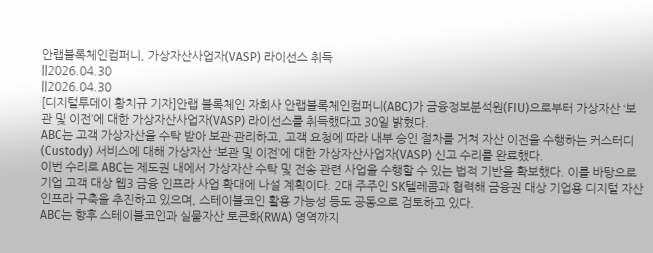안랩블록체인컴퍼니, 가상자산사업자(VASP) 라이선스 취득
||2026.04.30
||2026.04.30
[디지털투데이 황치규 기자]안랩 블록체인 자회사 안랩블록체인컴퍼니(ABC)가 금융정보분석원(FIU)으로부터 가상자산 ‘보관 및 이전’에 대한 가상자산사업자(VASP) 라이선스를 취득했다고 30일 밝혔다.
ABC는 고객 가상자산을 수탁 받아 보관·관리하고, 고객 요청에 따라 내부 승인 절차를 거쳐 자산 이전을 수행하는 커스터디(Custody) 서비스에 대해 가상자산 ‘보관 및 이전’에 대한 가상자산사업자(VASP) 신고 수리를 완료했다.
이번 수리로 ABC는 제도권 내에서 가상자산 수탁 및 전송 관련 사업을 수행할 수 있는 법적 기반을 확보했다. 이를 바탕으로 기업 고객 대상 웹3 금융 인프라 사업 확대에 나설 계획이다. 2대 주주인 SK텔레콤과 협력해 금융권 대상 기업용 디지털 자산 인프라 구축을 추진하고 있으며, 스테이블코인 활용 가능성 등도 공동으로 검토하고 있다.
ABC는 향후 스테이블코인과 실물자산 토큰화(RWA) 영역까지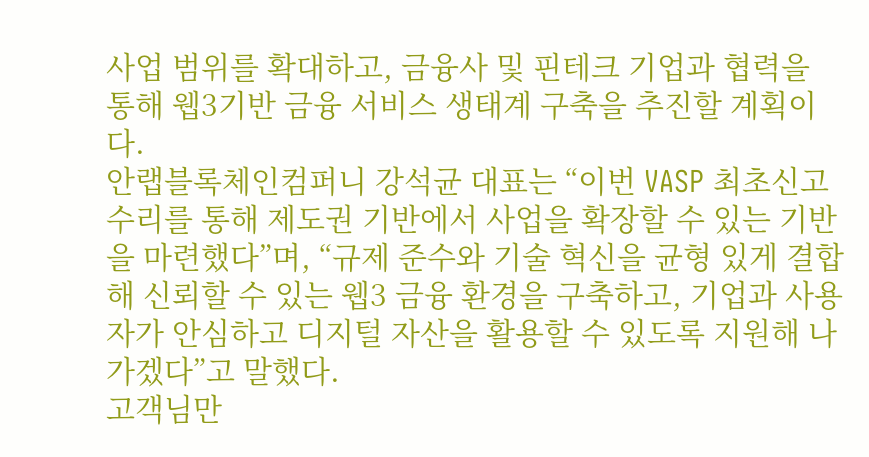사업 범위를 확대하고, 금융사 및 핀테크 기업과 협력을 통해 웹3기반 금융 서비스 생태계 구축을 추진할 계획이다.
안랩블록체인컴퍼니 강석균 대표는 “이번 VASP 최초신고 수리를 통해 제도권 기반에서 사업을 확장할 수 있는 기반을 마련했다”며, “규제 준수와 기술 혁신을 균형 있게 결합해 신뢰할 수 있는 웹3 금융 환경을 구축하고, 기업과 사용자가 안심하고 디지털 자산을 활용할 수 있도록 지원해 나가겠다”고 말했다.
고객님만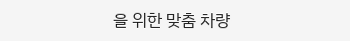을 위한 맞춤 차량